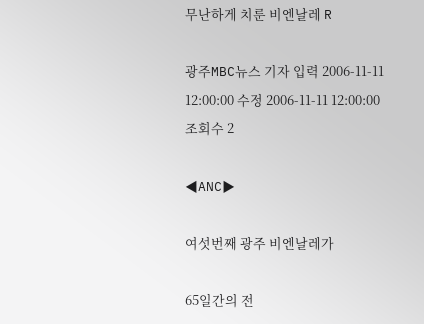무난하게 치룬 비엔날레 R

광주MBC뉴스 기자 입력 2006-11-11 12:00:00 수정 2006-11-11 12:00:00 조회수 2

◀ANC▶

여섯번째 광주 비엔날레가

65일간의 전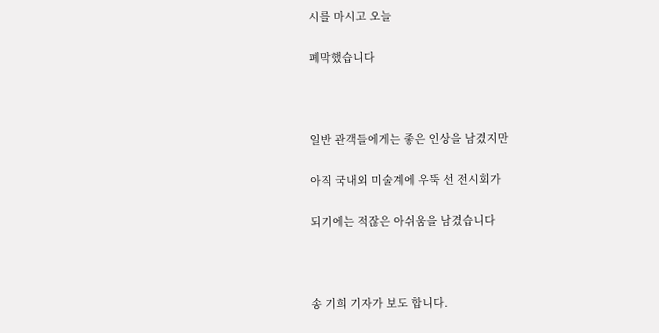시를 마시고 오늘

폐막했습니다



일반 관객들에게는 좋은 인상을 남겼지만

아직 국내외 미술계에 우뚝 선 전시회가

되기에는 적잖은 아쉬움을 남겼습니다



송 기희 기자가 보도 합니다.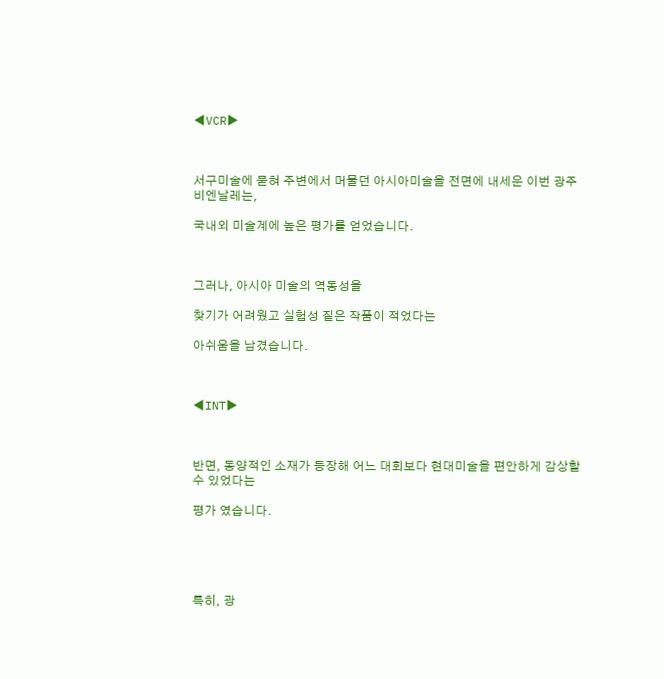◀VCR▶



서구미술에 묻혀 주변에서 머물던 아시아미술을 전면에 내세운 이번 광주 비엔날레는,

국내외 미술계에 높은 평가를 얻었습니다.



그러나, 아시아 미술의 역동성을

찾기가 어려웠고 실험성 짙은 작품이 적었다는

아쉬움을 남겼습니다.



◀INT▶



반면, 동양적인 소재가 등장해 어느 대회보다 현대미술을 편안하게 감상할수 있었다는

평가 였습니다.





특히, 광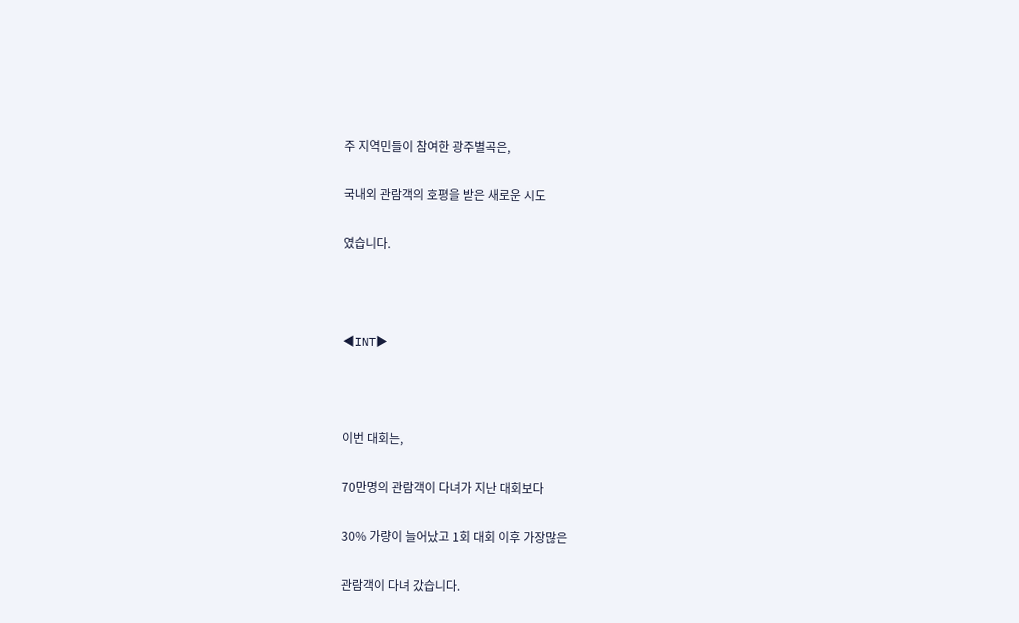주 지역민들이 참여한 광주별곡은,

국내외 관람객의 호평을 받은 새로운 시도

였습니다.



◀INT▶



이번 대회는,

70만명의 관람객이 다녀가 지난 대회보다

30% 가량이 늘어났고 1회 대회 이후 가장많은

관람객이 다녀 갔습니다.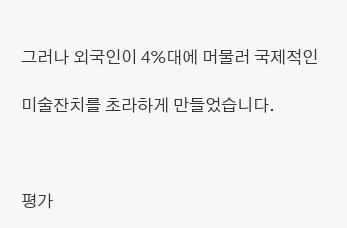그러나 외국인이 4%대에 머물러 국제적인

미술잔치를 초라하게 만들었습니다.



평가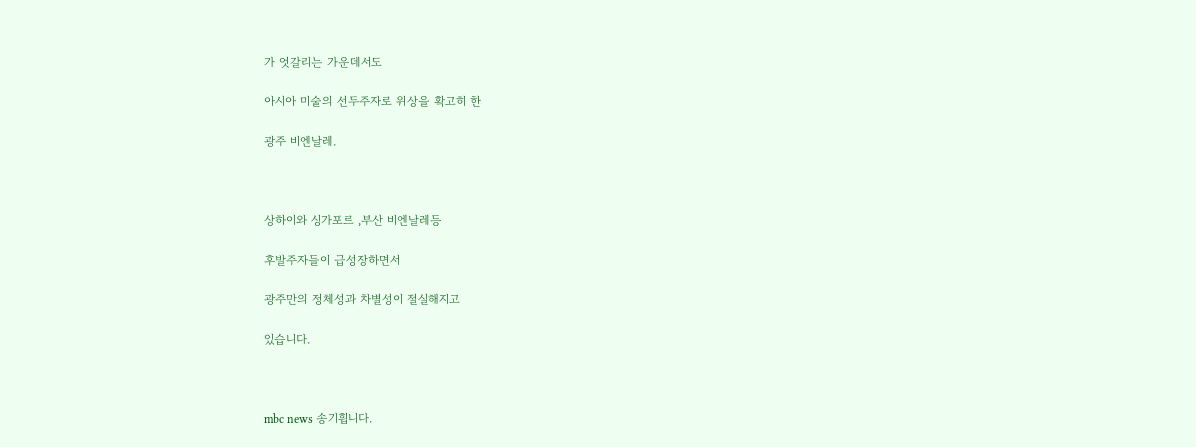가 엇갈리는 가운데서도

아시아 미술의 선두주자로 위상을 확고히 한

광주 비엔날레.



상하이와 싱가포르 ,부산 비엔날레등

후발주자들이 급성장하면서

광주만의 정체성과 차별성이 절실해지고

있습니다.



mbc news 송기흽니다.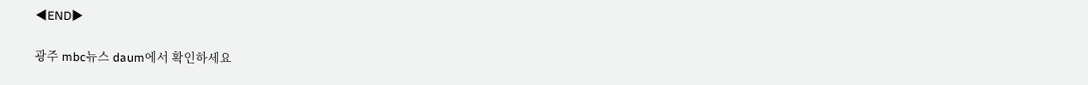◀END▶

광주 mbc뉴스 daum에서 확인하세요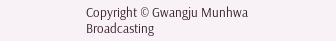Copyright © Gwangju Munhwa Broadcasting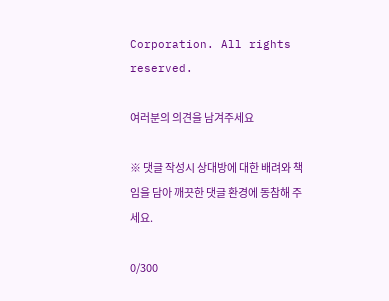Corporation. All rights reserved.

여러분의 의견을 남겨주세요

※ 댓글 작성시 상대방에 대한 배려와 책임을 담아 깨끗한 댓글 환경에 동참해 주세요.

0/300